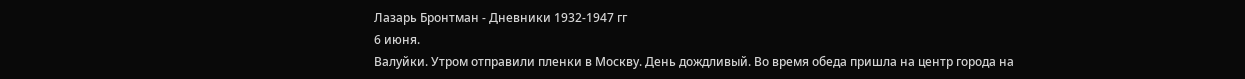Лазарь Бронтман - Дневники 1932-1947 гг
6 июня.
Валуйки. Утром отправили пленки в Москву. День дождливый. Во время обеда пришла на центр города на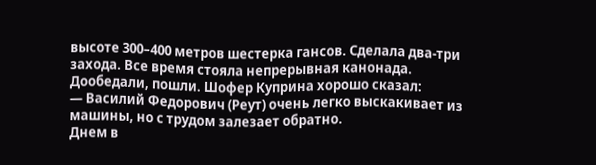высоте 300–400 метров шестерка гансов. Сделала два-три захода. Все время стояла непрерывная канонада. Дообедали, пошли. Шофер Куприна хорошо сказал:
— Василий Федорович (Реут) очень легко выскакивает из машины, но с трудом залезает обратно.
Днем в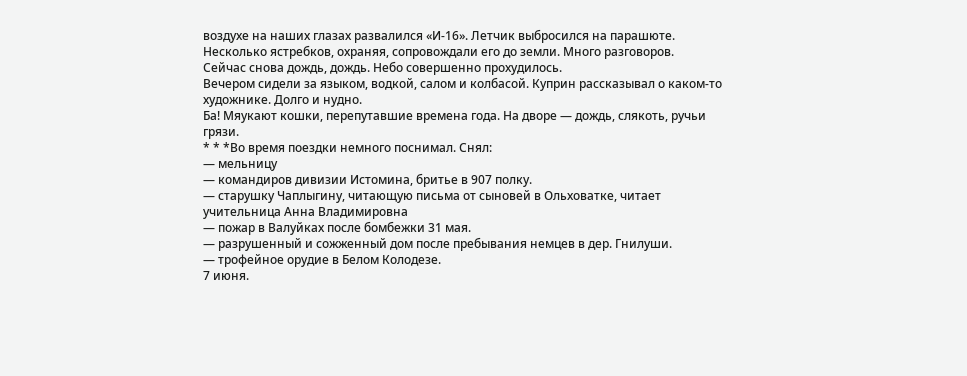воздухе на наших глазах развалился «И-16». Летчик выбросился на парашюте. Несколько ястребков, охраняя, сопровождали его до земли. Много разговоров.
Сейчас снова дождь, дождь. Небо совершенно прохудилось.
Вечером сидели за языком, водкой, салом и колбасой. Куприн рассказывал о каком-то художнике. Долго и нудно.
Ба! Мяукают кошки, перепутавшие времена года. На дворе — дождь, слякоть, ручьи грязи.
* * *Во время поездки немного поснимал. Снял:
— мельницу
— командиров дивизии Истомина, бритье в 907 полку.
— старушку Чаплыгину, читающую письма от сыновей в Ольховатке, читает учительница Анна Владимировна
— пожар в Валуйках после бомбежки 31 мая.
— разрушенный и сожженный дом после пребывания немцев в дер. Гнилуши.
— трофейное орудие в Белом Колодезе.
7 июня.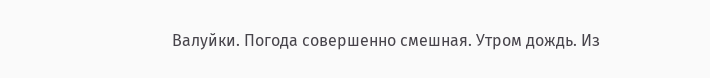Валуйки. Погода совершенно смешная. Утром дождь. Из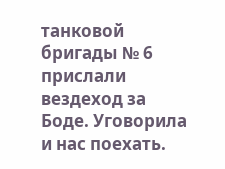танковой бригады № 6 прислали вездеход за Боде. Уговорила и нас поехать.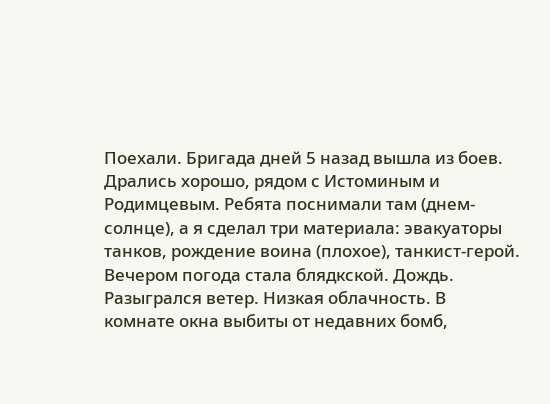Поехали. Бригада дней 5 назад вышла из боев. Дрались хорошо, рядом с Истоминым и Родимцевым. Ребята поснимали там (днем-солнце), а я сделал три материала: эвакуаторы танков, рождение воина (плохое), танкист-герой.
Вечером погода стала блядкской. Дождь. Разыгрался ветер. Низкая облачность. В комнате окна выбиты от недавних бомб,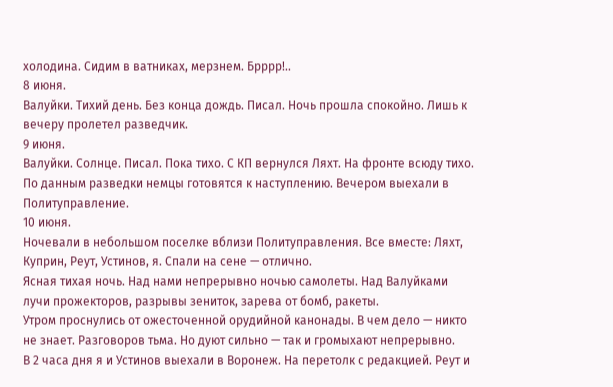холодина. Сидим в ватниках, мерзнем. Брррр!..
8 июня.
Валуйки. Тихий день. Без конца дождь. Писал. Ночь прошла спокойно. Лишь к вечеру пролетел разведчик.
9 июня.
Валуйки. Солнце. Писал. Пока тихо. С КП вернулся Ляхт. На фронте всюду тихо. По данным разведки немцы готовятся к наступлению. Вечером выехали в Политуправление.
10 июня.
Ночевали в небольшом поселке вблизи Политуправления. Все вместе: Ляхт, Куприн, Реут, Устинов, я. Спали на сене — отлично.
Ясная тихая ночь. Над нами непрерывно ночью самолеты. Над Валуйками лучи прожекторов, разрывы зениток, зарева от бомб, ракеты.
Утром проснулись от ожесточенной орудийной канонады. В чем дело — никто не знает. Разговоров тьма. Но дуют сильно — так и громыхают непрерывно.
В 2 часа дня я и Устинов выехали в Воронеж. На перетолк с редакцией. Реут и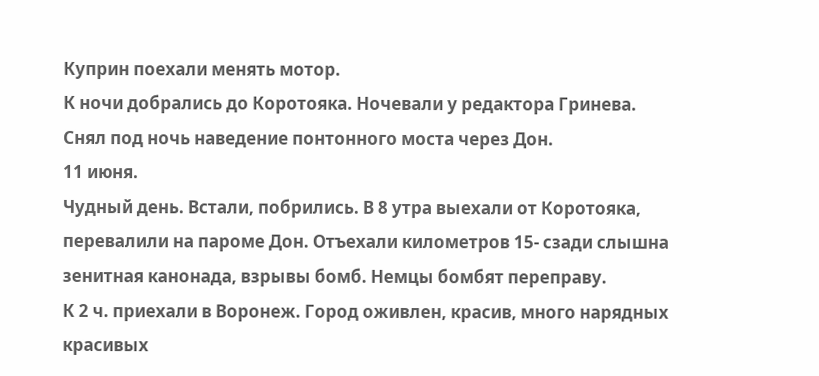Куприн поехали менять мотор.
К ночи добрались до Коротояка. Ночевали у редактора Гринева.
Снял под ночь наведение понтонного моста через Дон.
11 июня.
Чудный день. Встали, побрились. В 8 утра выехали от Коротояка, перевалили на пароме Дон. Отъехали километров 15- сзади слышна зенитная канонада, взрывы бомб. Немцы бомбят переправу.
К 2 ч. приехали в Воронеж. Город оживлен, красив, много нарядных красивых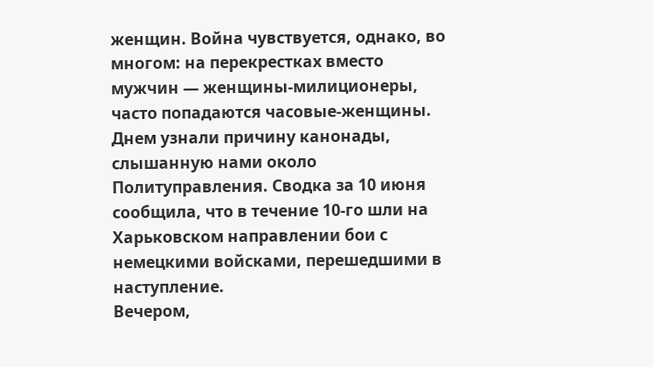женщин. Война чувствуется, однако, во многом: на перекрестках вместо мужчин — женщины-милиционеры, часто попадаются часовые-женщины.
Днем узнали причину канонады, слышанную нами около Политуправления. Сводка за 10 июня сообщила, что в течение 10-го шли на Харьковском направлении бои с немецкими войсками, перешедшими в наступление.
Вечером,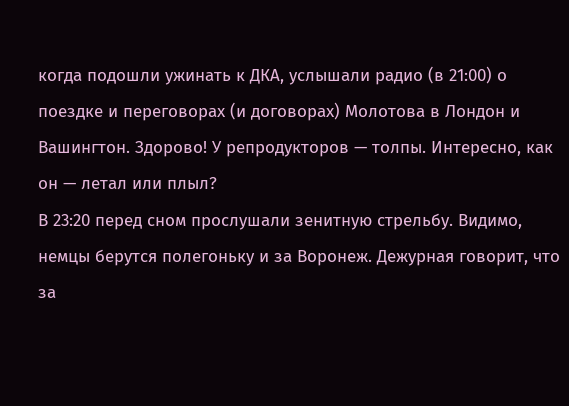когда подошли ужинать к ДКА, услышали радио (в 21:00) о поездке и переговорах (и договорах) Молотова в Лондон и Вашингтон. Здорово! У репродукторов — толпы. Интересно, как он — летал или плыл?
В 23:20 перед сном прослушали зенитную стрельбу. Видимо, немцы берутся полегоньку и за Воронеж. Дежурная говорит, что за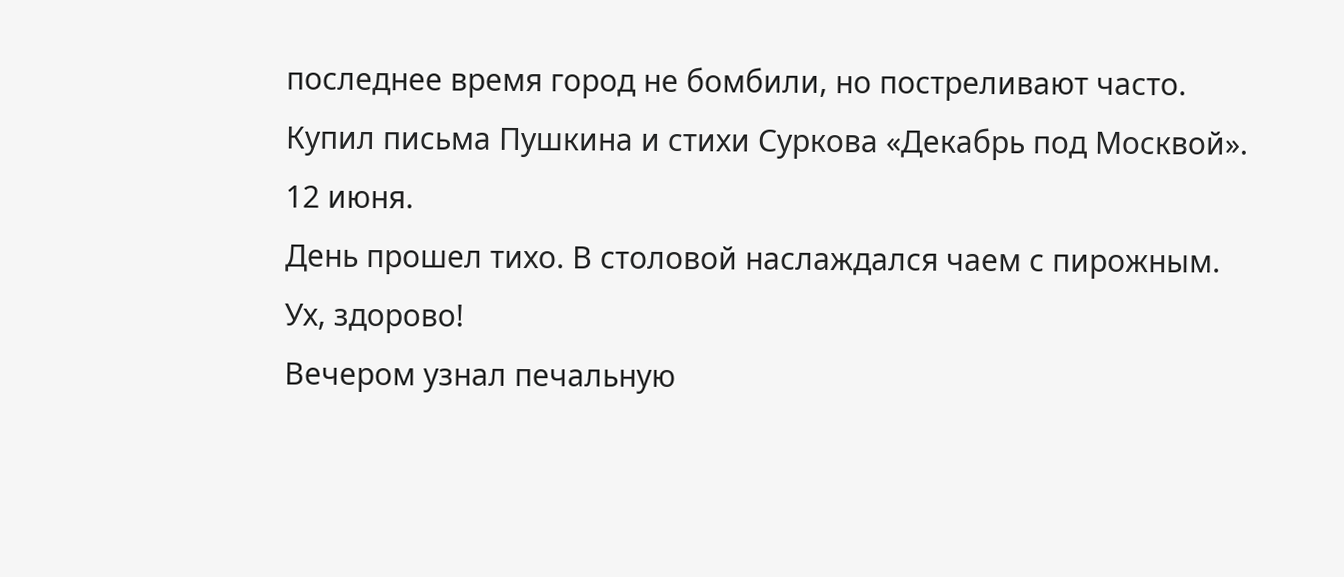последнее время город не бомбили, но постреливают часто.
Купил письма Пушкина и стихи Суркова «Декабрь под Москвой».
12 июня.
День прошел тихо. В столовой наслаждался чаем с пирожным. Ух, здорово!
Вечером узнал печальную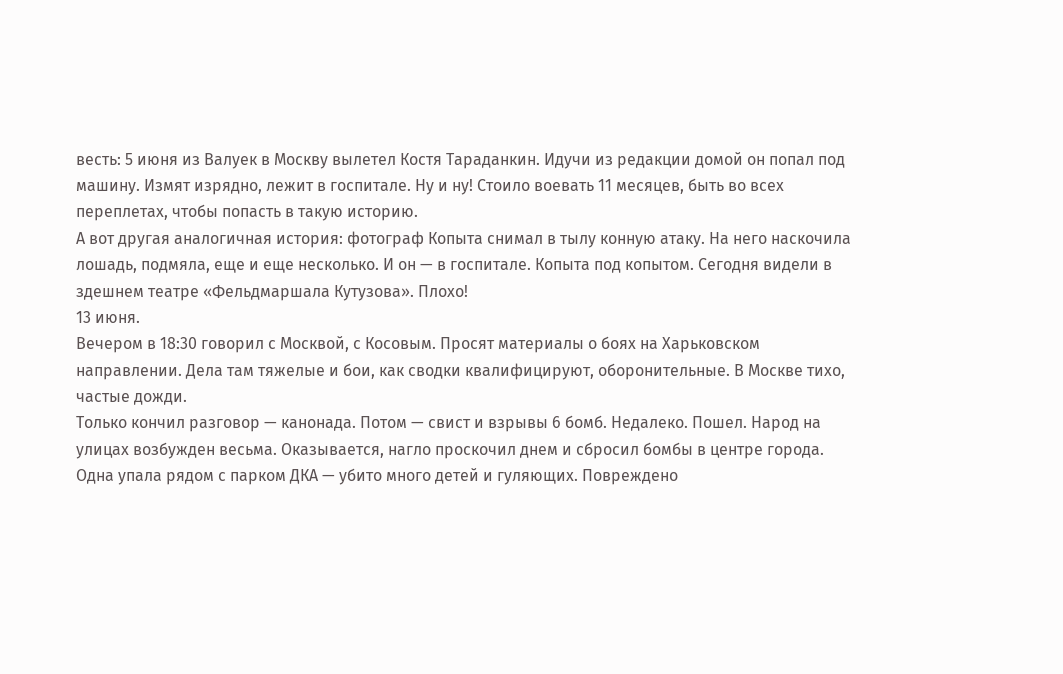весть: 5 июня из Валуек в Москву вылетел Костя Тараданкин. Идучи из редакции домой он попал под машину. Измят изрядно, лежит в госпитале. Ну и ну! Стоило воевать 11 месяцев, быть во всех переплетах, чтобы попасть в такую историю.
А вот другая аналогичная история: фотограф Копыта снимал в тылу конную атаку. На него наскочила лошадь, подмяла, еще и еще несколько. И он — в госпитале. Копыта под копытом. Сегодня видели в здешнем театре «Фельдмаршала Кутузова». Плохо!
13 июня.
Вечером в 18:30 говорил с Москвой, с Косовым. Просят материалы о боях на Харьковском направлении. Дела там тяжелые и бои, как сводки квалифицируют, оборонительные. В Москве тихо, частые дожди.
Только кончил разговор — канонада. Потом — свист и взрывы 6 бомб. Недалеко. Пошел. Народ на улицах возбужден весьма. Оказывается, нагло проскочил днем и сбросил бомбы в центре города. Одна упала рядом с парком ДКА — убито много детей и гуляющих. Повреждено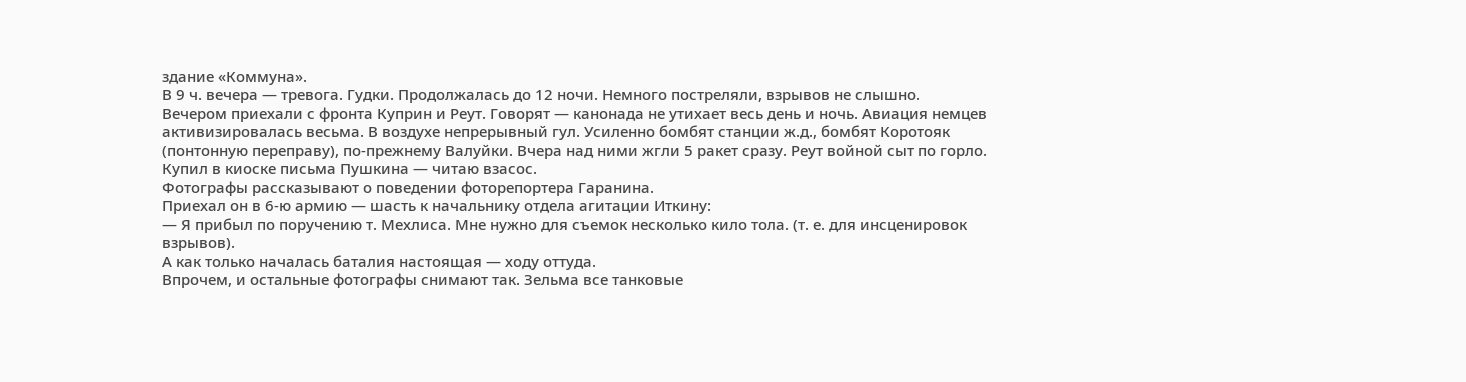здание «Коммуна».
В 9 ч. вечера — тревога. Гудки. Продолжалась до 12 ночи. Немного постреляли, взрывов не слышно.
Вечером приехали с фронта Куприн и Реут. Говорят — канонада не утихает весь день и ночь. Авиация немцев активизировалась весьма. В воздухе непрерывный гул. Усиленно бомбят станции ж.д., бомбят Коротояк (понтонную переправу), по-прежнему Валуйки. Вчера над ними жгли 5 ракет сразу. Реут войной сыт по горло.
Купил в киоске письма Пушкина — читаю взасос.
Фотографы рассказывают о поведении фоторепортера Гаранина.
Приехал он в 6-ю армию — шасть к начальнику отдела агитации Иткину:
— Я прибыл по поручению т. Мехлиса. Мне нужно для съемок несколько кило тола. (т. е. для инсценировок взрывов).
А как только началась баталия настоящая — ходу оттуда.
Впрочем, и остальные фотографы снимают так. Зельма все танковые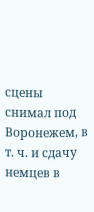сцены снимал под Воронежем, в т. ч. и сдачу немцев в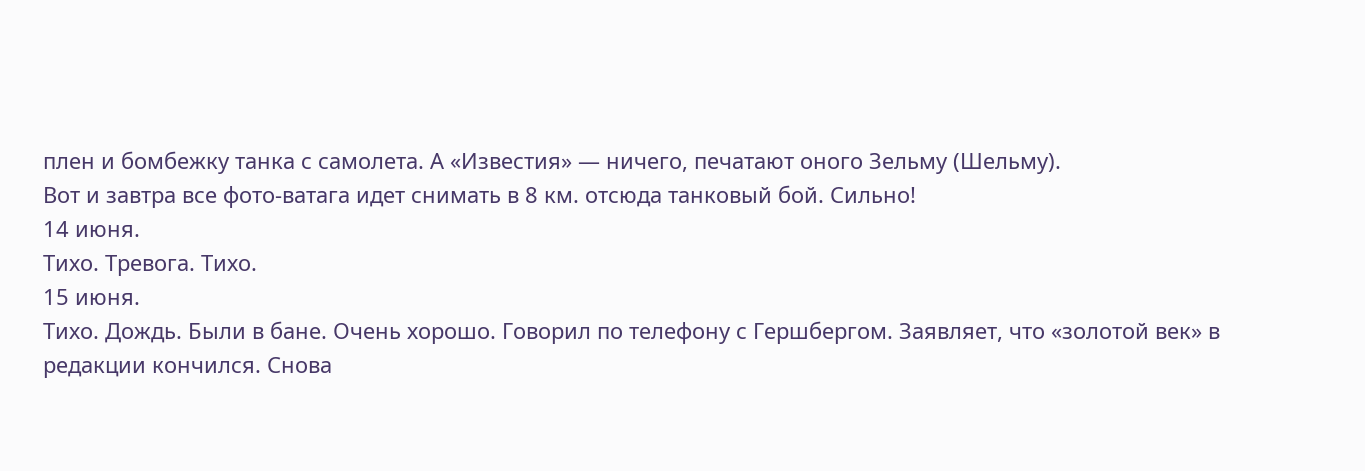плен и бомбежку танка с самолета. А «Известия» — ничего, печатают оного Зельму (Шельму).
Вот и завтра все фото-ватага идет снимать в 8 км. отсюда танковый бой. Сильно!
14 июня.
Тихо. Тревога. Тихо.
15 июня.
Тихо. Дождь. Были в бане. Очень хорошо. Говорил по телефону с Гершбергом. Заявляет, что «золотой век» в редакции кончился. Снова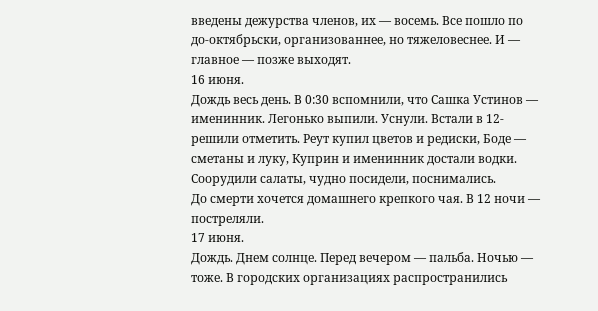введены дежурства членов, их — восемь. Все пошло по до-октябрьски, организованнее, но тяжеловеснее. И — главное — позже выходят.
16 июня.
Дождь весь день. В 0:30 вспомнили, что Сашка Устинов — именинник. Легонько выпили. Уснули. Встали в 12- решили отметить. Реут купил цветов и редиски, Боде — сметаны и луку, Куприн и именинник достали водки. Соорудили салаты, чудно посидели, поснимались.
До смерти хочется домашнего крепкого чая. В 12 ночи — постреляли.
17 июня.
Дождь. Днем солнце. Перед вечером — пальба. Ночью — тоже. В городских организациях распространились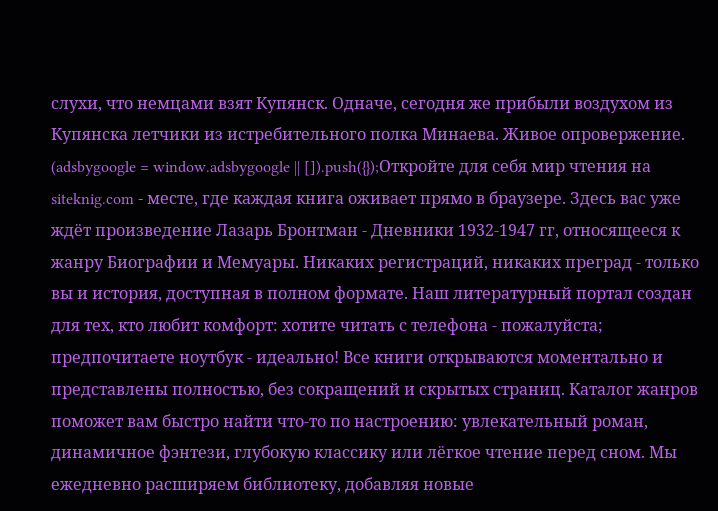слухи, что немцами взят Купянск. Одначе, сегодня же прибыли воздухом из Купянска летчики из истребительного полка Минаева. Живое опровержение.
(adsbygoogle = window.adsbygoogle || []).push({});Откройте для себя мир чтения на siteknig.com - месте, где каждая книга оживает прямо в браузере. Здесь вас уже ждёт произведение Лазарь Бронтман - Дневники 1932-1947 гг, относящееся к жанру Биографии и Мемуары. Никаких регистраций, никаких преград - только вы и история, доступная в полном формате. Наш литературный портал создан для тех, кто любит комфорт: хотите читать с телефона - пожалуйста; предпочитаете ноутбук - идеально! Все книги открываются моментально и представлены полностью, без сокращений и скрытых страниц. Каталог жанров поможет вам быстро найти что-то по настроению: увлекательный роман, динамичное фэнтези, глубокую классику или лёгкое чтение перед сном. Мы ежедневно расширяем библиотеку, добавляя новые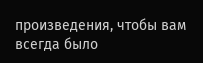произведения, чтобы вам всегда было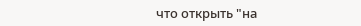что открыть "на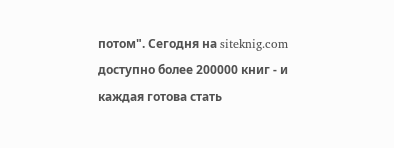потом". Сегодня на siteknig.com доступно более 200000 книг - и каждая готова стать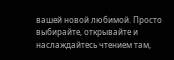вашей новой любимой. Просто выбирайте, открывайте и наслаждайтесь чтением там,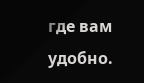где вам удобно.